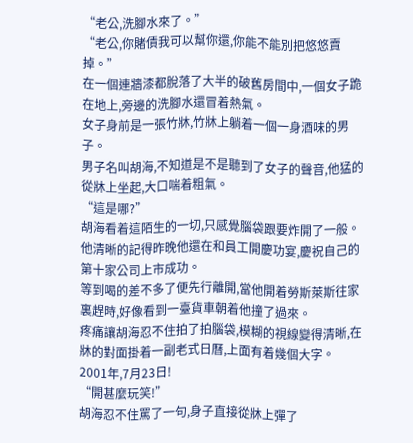“老公,洗腳水來了。”
“老公,你賭債我可以幫你還,你能不能別把悠悠賣掉。”
在一個連牆漆都脫落了大半的破舊房間中,一個女子跪在地上,旁邊的洗腳水還冒着熱氣。
女子身前是一張竹牀,竹牀上躺着一個一身酒味的男子。
男子名叫胡海,不知道是不是聽到了女子的聲音,他猛的從牀上坐起,大口喘着粗氣。
“這是哪?”
胡海看着這陌生的一切,只感覺腦袋跟要炸開了一般。他清晰的記得昨晚他還在和員工開慶功宴,慶祝自己的第十家公司上市成功。
等到喝的差不多了便先行離開,當他開着勞斯萊斯往家裏趕時,好像看到一臺貨車朝着他撞了過來。
疼痛讓胡海忍不住拍了拍腦袋,模糊的視線變得清晰,在牀的對面掛着一副老式日曆,上面有着幾個大字。
2001年,7月23日!
“開甚麼玩笑!”
胡海忍不住罵了一句,身子直接從牀上彈了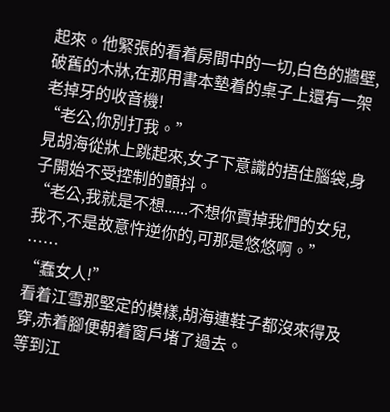起來。他緊張的看着房間中的一切,白色的牆壁,破舊的木牀,在那用書本墊着的桌子上還有一架老掉牙的收音機!
“老公,你別打我。”
見胡海從牀上跳起來,女子下意識的捂住腦袋,身子開始不受控制的顫抖。
“老公,我就是不想......不想你賣掉我們的女兒,我不,不是故意忤逆你的,可那是悠悠啊。”
……
“蠢女人!”
看着江雪那堅定的模樣,胡海連鞋子都沒來得及穿,赤着腳便朝着窗戶堵了過去。
等到江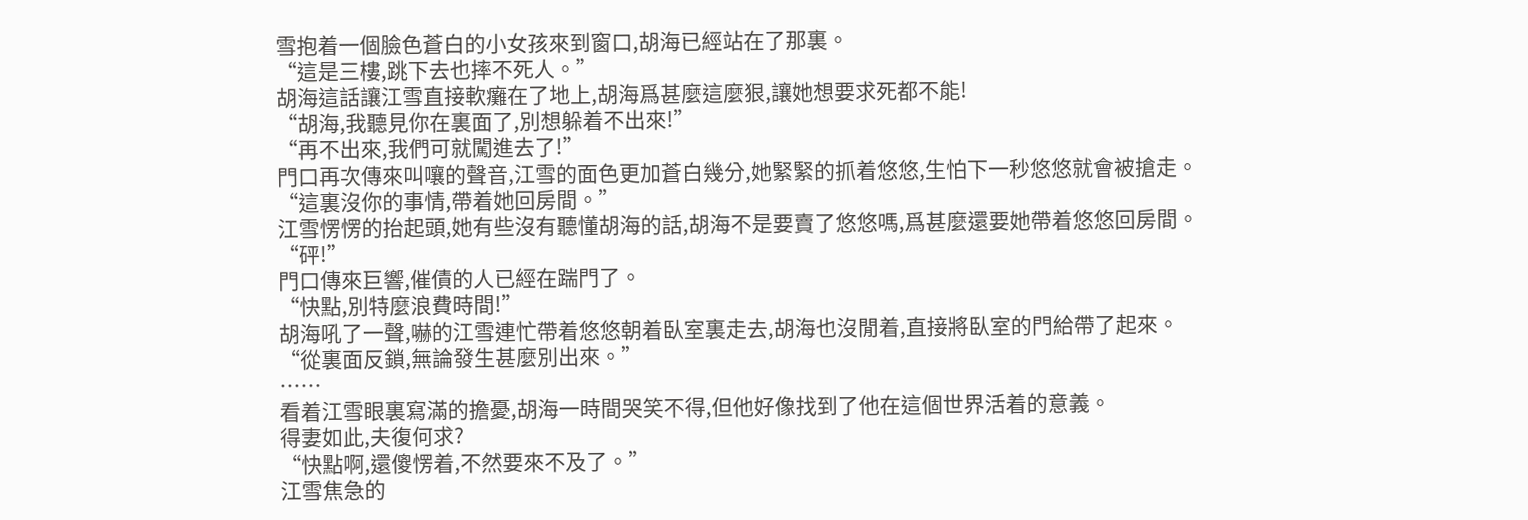雪抱着一個臉色蒼白的小女孩來到窗口,胡海已經站在了那裏。
“這是三樓,跳下去也摔不死人。”
胡海這話讓江雪直接軟癱在了地上,胡海爲甚麼這麼狠,讓她想要求死都不能!
“胡海,我聽見你在裏面了,別想躲着不出來!”
“再不出來,我們可就闖進去了!”
門口再次傳來叫嚷的聲音,江雪的面色更加蒼白幾分,她緊緊的抓着悠悠,生怕下一秒悠悠就會被搶走。
“這裏沒你的事情,帶着她回房間。”
江雪愣愣的抬起頭,她有些沒有聽懂胡海的話,胡海不是要賣了悠悠嗎,爲甚麼還要她帶着悠悠回房間。
“砰!”
門口傳來巨響,催債的人已經在踹門了。
“快點,別特麼浪費時間!”
胡海吼了一聲,嚇的江雪連忙帶着悠悠朝着臥室裏走去,胡海也沒閒着,直接將臥室的門給帶了起來。
“從裏面反鎖,無論發生甚麼別出來。”
……
看着江雪眼裏寫滿的擔憂,胡海一時間哭笑不得,但他好像找到了他在這個世界活着的意義。
得妻如此,夫復何求?
“快點啊,還傻愣着,不然要來不及了。”
江雪焦急的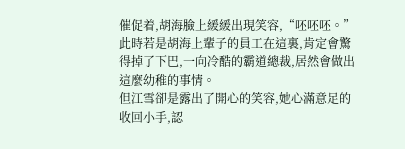催促着,胡海臉上緩緩出現笑容,“呸呸呸。”
此時若是胡海上輩子的員工在這裏,肯定會驚得掉了下巴,一向冷酷的霸道總裁,居然會做出這麼幼稚的事情。
但江雪卻是露出了開心的笑容,她心滿意足的收回小手,認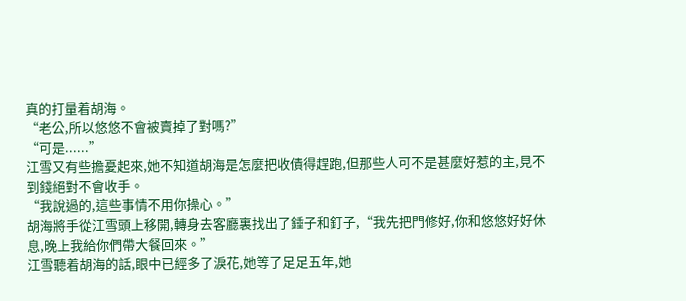真的打量着胡海。
“老公,所以悠悠不會被賣掉了對嗎?”
“可是......”
江雪又有些擔憂起來,她不知道胡海是怎麼把收債得趕跑,但那些人可不是甚麼好惹的主,見不到錢絕對不會收手。
“我說過的,這些事情不用你操心。”
胡海將手從江雪頭上移開,轉身去客廳裏找出了錘子和釘子,“我先把門修好,你和悠悠好好休息,晚上我給你們帶大餐回來。”
江雪聽着胡海的話,眼中已經多了淚花,她等了足足五年,她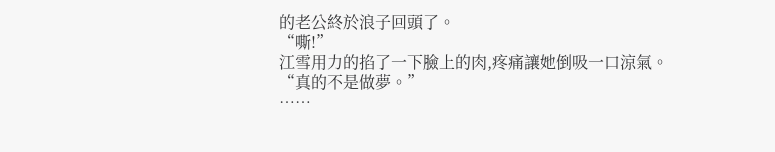的老公終於浪子回頭了。
“嘶!”
江雪用力的掐了一下臉上的肉,疼痛讓她倒吸一口涼氣。
“真的不是做夢。”
……